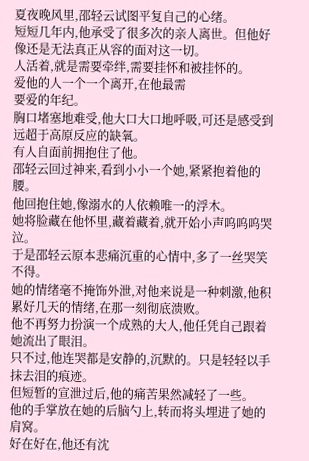夏夜晚风里,邵轻云试图平复自己的心绪。
短短几年内,他承受了很多次的亲人离世。但他好像还是无法真正从容的面对这一切。
人活着,就是需要牵绊,需要挂怀和被挂怀的。
爱他的人一个一个离开,在他最需
要爱的年纪。
胸口堵塞地难受,他大口大口地呼吸,可还是感受到远超于高原反应的缺氧。
有人自面前拥抱住了他。
邵轻云回过神来,看到小小一个她,紧紧抱着他的腰。
他回抱住她,像溺水的人依赖唯一的浮木。
她将脸藏在他怀里,藏着藏着,就开始小声呜呜呜哭泣。
于是邵轻云原本悲痛沉重的心情中,多了一丝哭笑不得。
她的情绪毫不掩饰外泄,对他来说是一种刺激,他积累好几天的情绪,在那一刻彻底溃败。
他不再努力扮演一个成熟的大人,他任凭自己跟着她流出了眼泪。
只不过,他连哭都是安静的,沉默的。只是轻轻以手抹去泪的痕迹。
但短暂的宣泄过后,他的痛苦果然减轻了一些。
他的手掌放在她的后脑勺上,转而将头埋进了她的肩窝。
好在好在,他还有沈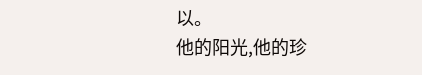以。
他的阳光,他的珍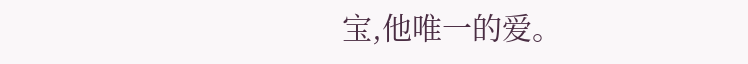宝,他唯一的爱。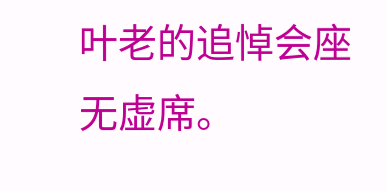叶老的追悼会座无虚席。